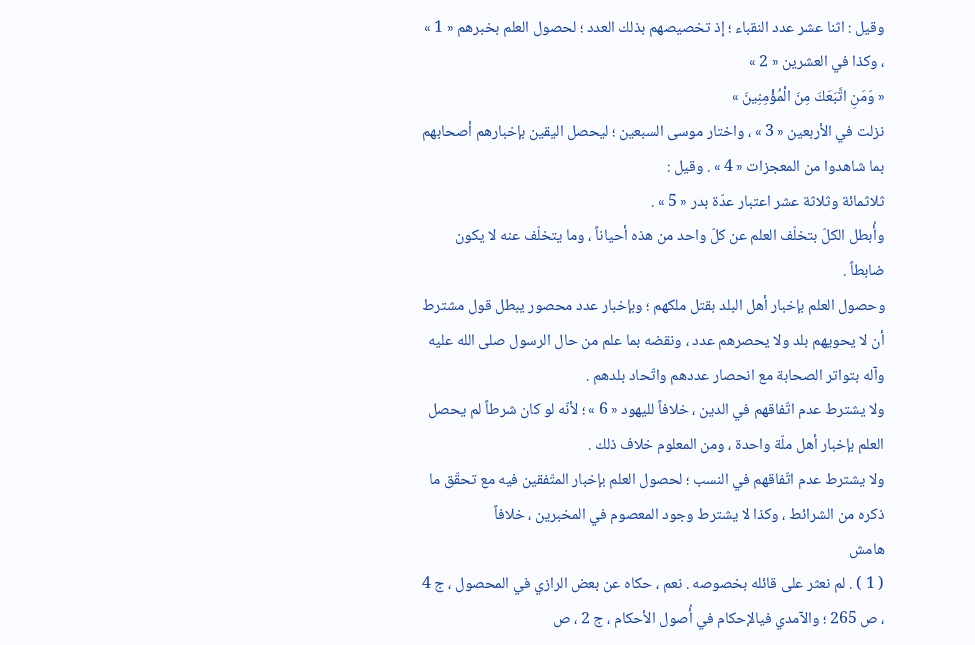وقيل : اثنا عشر عدد النقباء ؛ إذ تخصيصهم بذلك العدد ؛ لحصول العلم بخبرهم « 1 » ، وكذا في العشرين « 2 »
« وَمَنِ اتَّبَعَكَ مِنَ الْمُؤْمِنِينَ »
نزلت في الأربعين « 3 » ، واختار موسى السبعين ؛ ليحصل اليقين بإخبارهم أصحابهم بما شاهدوا من المعجزات « 4 » . وقيل :
ثلاثمائة وثلاثة عشر اعتبار عدّة بدر « 5 » .
وأُبطل الكلّ بتخلّف العلم عن كلّ واحد من هذه أحياناً ، وما يتخلّف عنه لا يكون ضابطاً .
وحصول العلم بإخبار أهل البلد بقتل ملكهم ؛ وبإخبار عدد محصور يبطل قول مشترط أن لا يحويهم بلد ولا يحصرهم عدد ، ونقضه بما علم من حال الرسول صلى الله عليه وآله بتواتر الصحابة مع انحصار عددهم واتّحاد بلدهم .
ولا يشترط عدم اتّفاقهم في الدين ، خلافاً لليهود « 6 » ؛ لأنّه لو كان شرطاً لم يحصل العلم بإخبار أهل ملّة واحدة ، ومن المعلوم خلاف ذلك .
ولا يشترط عدم اتّفاقهم في النسب ؛ لحصول العلم بإخبار المتّفقين فيه مع تحقّق ما ذكره من الشرائط ، وكذا لا يشترط وجود المعصوم في المخبرين ، خلافاً
هامش
( 1 ) . لم نعثر على قائله بخصوصه . نعم ، حكاه عن بعض الرازي في المحصول ، ج 4 ، ص 265 ؛ والآمدي فيالإحكام في أُصول الأحكام ، ج 2 ، ص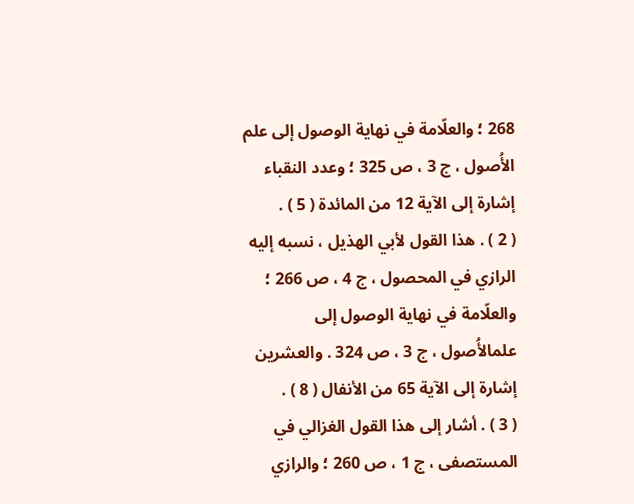268 ؛ والعلّامة في نهاية الوصول إلى علم الأُصول ، ج 3 ، ص 325 ؛ وعدد النقباء إشارة إلى الآية 12 من المائدة ( 5 ) .
( 2 ) . هذا القول لأبي الهذيل ، نسبه إليه الرازي في المحصول ، ج 4 ، ص 266 ؛ والعلّامة في نهاية الوصول إلى علمالأُصول ، ج 3 ، ص 324 . والعشرين إشارة إلى الآية 65 من الأنفال ( 8 ) .
( 3 ) . أشار إلى هذا القول الغزالي في المستصفى ، ج 1 ، ص 260 ؛ والرازي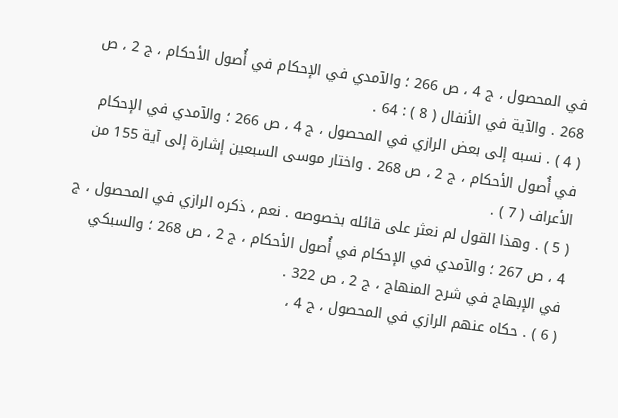في المحصول ، ج 4 ، ص 266 ؛ والآمدي في الإحكام في أُصول الأحكام ، ج 2 ، ص 268 . والآية في الأنفال ( 8 ) : 64 .
( 4 ) . نسبه إلى بعض الرازي في المحصول ، ج 4 ، ص 266 ؛ والآمدي في الإحكام في أُصول الأحكام ، ج 2 ، ص 268 . واختار موسى السبعين إشارة إلى آية 155 من الأعراف ( 7 ) .
( 5 ) . وهذا القول لم نعثر على قائله بخصوصه . نعم ، ذكره الرازي في المحصول ، ج 4 ، ص 267 ؛ والآمدي في الإحكام في أُصول الأحكام ، ج 2 ، ص 268 ؛ والسبكي في الإبهاج في شرح المنهاج ، ج 2 ، ص 322 .
( 6 ) . حكاه عنهم الرازي في المحصول ، ج 4 ،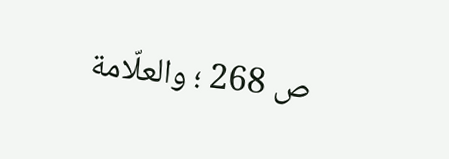ص 268 ؛ والعلّامة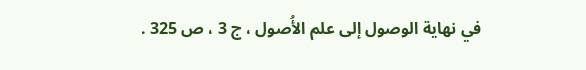في نهاية الوصول إلى علم الأُصول ، ج 3 ، ص 325 .